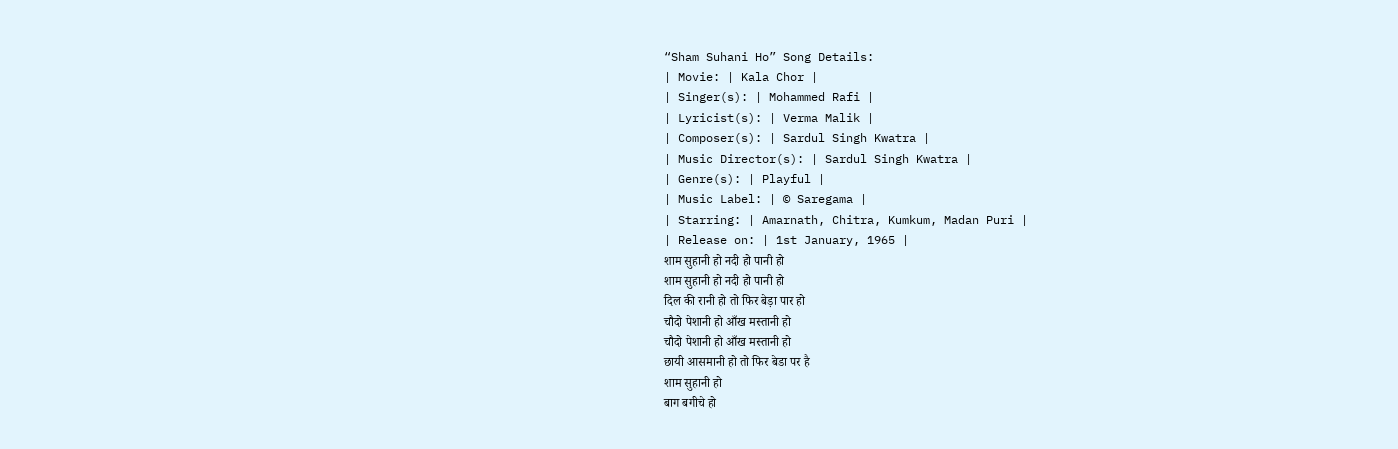“Sham Suhani Ho” Song Details:
| Movie: | Kala Chor |
| Singer(s): | Mohammed Rafi |
| Lyricist(s): | Verma Malik |
| Composer(s): | Sardul Singh Kwatra |
| Music Director(s): | Sardul Singh Kwatra |
| Genre(s): | Playful |
| Music Label: | © Saregama |
| Starring: | Amarnath, Chitra, Kumkum, Madan Puri |
| Release on: | 1st January, 1965 |
शाम सुहानी हो नदी हो पानी हो
शाम सुहानी हो नदी हो पानी हो
दिल की रानी हो तो फिर बेड़ा पार हो
चौदो पेशानी हो आँख मस्तानी हो
चौदो पेशानी हो आँख मस्तानी हो
छायी आसमानी हो तो फिर बेडा पर है
शाम सुहानी हो
बाग बगीचे हो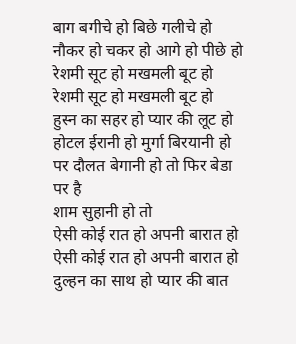बाग बगीचे हो बिछे गलीचे हो
नौकर हो चकर हो आगे हो पीछे हो
रेशमी सूट हो मखमली बूट हो
रेशमी सूट हो मखमली बूट हो
हुस्न का सहर हो प्यार की लूट हो
होटल ईरानी हो मुर्गा बिरयानी हो
पर दौलत बेगानी हो तो फिर बेडा पर है
शाम सुहानी हो तो
ऐसी कोई रात हो अपनी बारात हो
ऐसी कोई रात हो अपनी बारात हो
दुल्हन का साथ हो प्यार की बात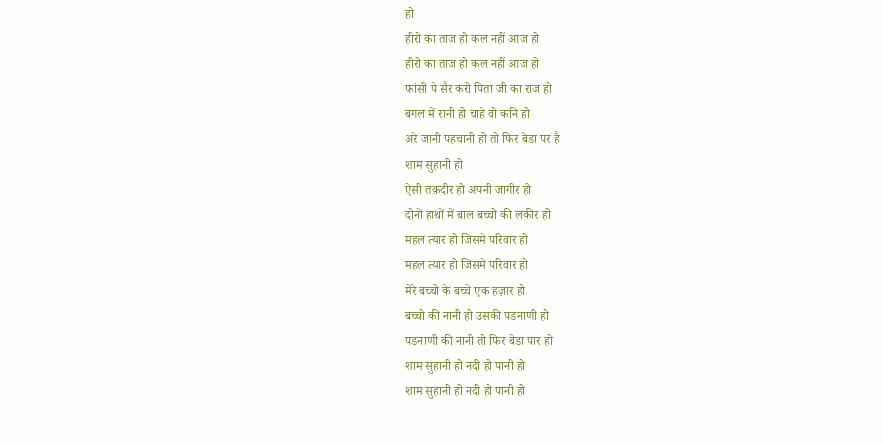हो
हीरो का ताज हो कल नहीं आज हो
हीरो का ताज हो कल नहीं आज हो
फांसी पे सैर करो पिता जी का राज हो
बगल में रानी हो चाहे वो कनि हो
अरे जानी पहचानी हो तो फिर बेडा पर है
शाम सुहानी हो
ऐसी तक़दीर हो अपनी जागीर हो
दोनों हाथों में बाल बच्चो की लकीर हो
महल त्यार हो जिसमे परिवार हो
महल त्यार हो जिसमे परिवार हो
मेरे बच्चो के बच्चे एक हज़ार हो
बच्चो की नानी हो उसकी पडनाणी हो
पडनाणी की नानी तो फिर बेडा पार हो
शाम सुहानी हो नदी हो पानी हो
शाम सुहानी हो नदी हो पानी हो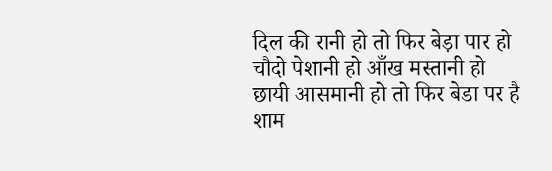दिल की रानी हो तो फिर बेड़ा पार हो
चौदो पेशानी हो आँख मस्तानी हो
छायी आसमानी हो तो फिर बेडा पर है
शाम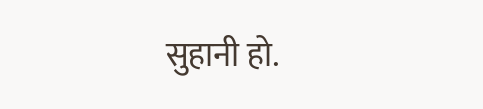सुहानी हो.